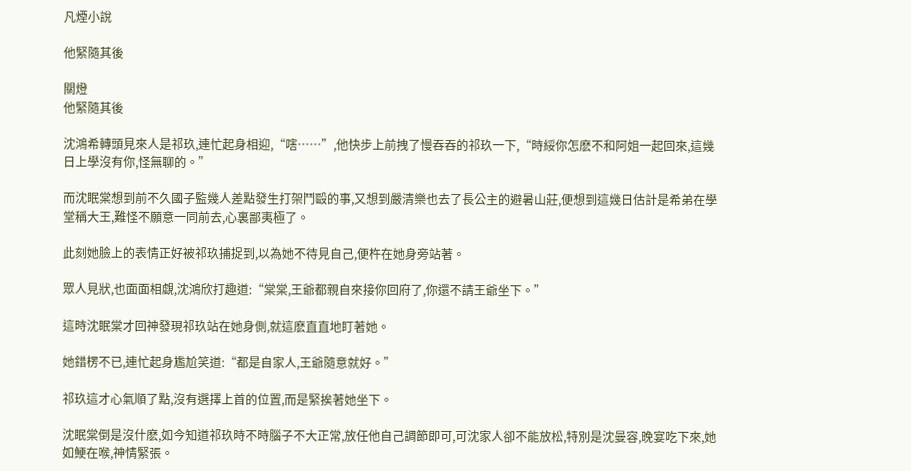凡煙小說

他緊隨其後

關燈
他緊隨其後

沈鴻希轉頭見來人是祁玖,連忙起身相迎,“嗐……”,他快步上前拽了慢吞吞的祁玖一下,“時綏你怎麽不和阿姐一起回來,這幾日上學沒有你,怪無聊的。”

而沈眠棠想到前不久國子監幾人差點發生打架鬥毆的事,又想到嚴清樂也去了長公主的避暑山莊,便想到這幾日估計是希弟在學堂稱大王,難怪不願意一同前去,心裏鄙夷極了。

此刻她臉上的表情正好被祁玖捕捉到,以為她不待見自己,便杵在她身旁站著。

眾人見狀,也面面相覷,沈鴻欣打趣道:“棠棠,王爺都親自來接你回府了,你還不請王爺坐下。”

這時沈眠棠才回神發現祁玖站在她身側,就這麽直直地盯著她。

她錯楞不已,連忙起身尷尬笑道:“都是自家人,王爺隨意就好。”

祁玖這才心氣順了點,沒有選擇上首的位置,而是緊挨著她坐下。

沈眠棠倒是沒什麽,如今知道祁玖時不時腦子不大正常,放任他自己調節即可,可沈家人卻不能放松,特別是沈曼容,晚宴吃下來,她如鯁在喉,神情緊張。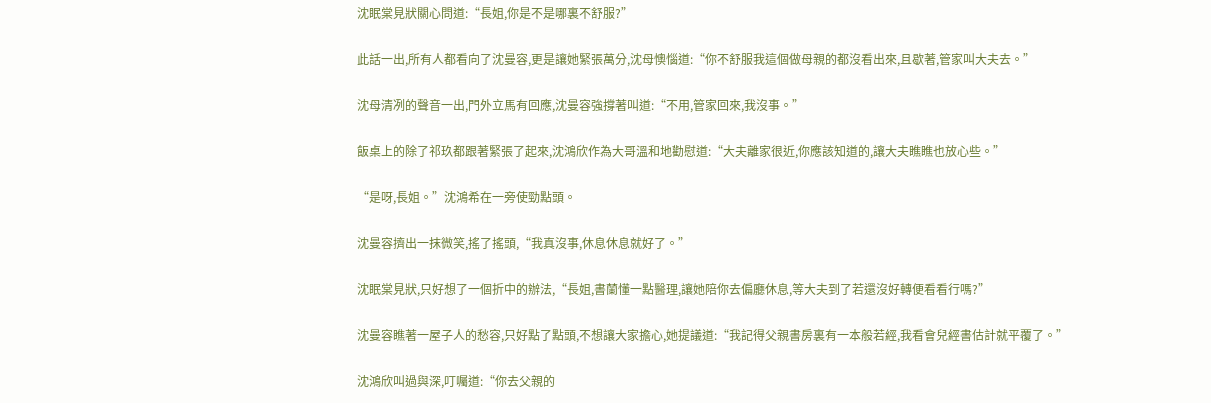沈眠棠見狀關心問道:“長姐,你是不是哪裏不舒服?”

此話一出,所有人都看向了沈曼容,更是讓她緊張萬分,沈母懊惱道:“你不舒服我這個做母親的都沒看出來,且歇著,管家叫大夫去。”

沈母清冽的聲音一出,門外立馬有回應,沈曼容強撐著叫道:“不用,管家回來,我沒事。”

飯桌上的除了祁玖都跟著緊張了起來,沈鴻欣作為大哥溫和地勸慰道:“大夫離家很近,你應該知道的,讓大夫瞧瞧也放心些。”

“是呀,長姐。”沈鴻希在一旁使勁點頭。

沈曼容擠出一抹微笑,搖了搖頭,“我真沒事,休息休息就好了。”

沈眠棠見狀,只好想了一個折中的辦法,“長姐,書蘭懂一點醫理,讓她陪你去偏廳休息,等大夫到了若還沒好轉便看看行嗎?”

沈曼容瞧著一屋子人的愁容,只好點了點頭,不想讓大家擔心,她提議道:“我記得父親書房裏有一本般若經,我看會兒經書估計就平覆了。”

沈鴻欣叫過與深,叮囑道:“你去父親的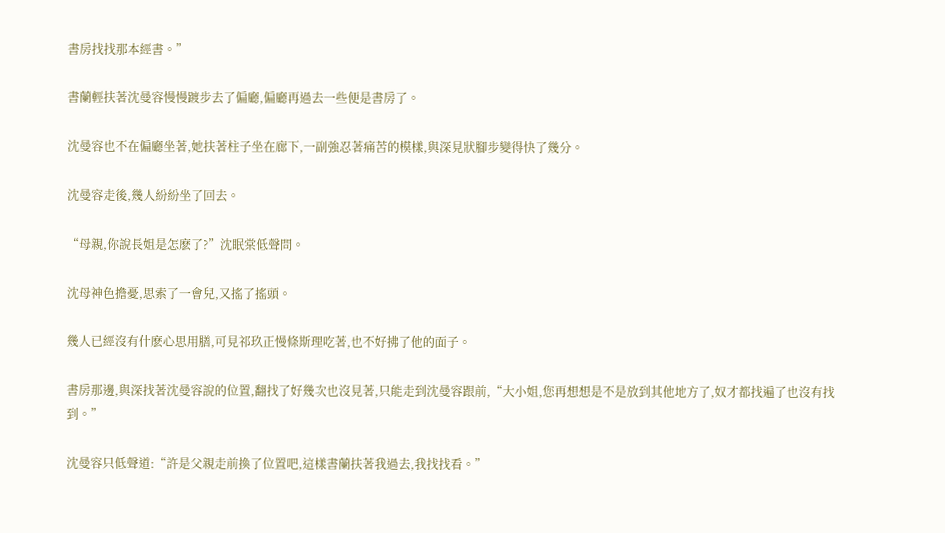書房找找那本經書。”

書蘭輕扶著沈曼容慢慢踱步去了偏廳,偏廳再過去一些便是書房了。

沈曼容也不在偏廳坐著,她扶著柱子坐在廊下,一副強忍著痛苦的模樣,與深見狀腳步變得快了幾分。

沈曼容走後,幾人紛紛坐了回去。

“母親,你說長姐是怎麽了?”沈眠棠低聲問。

沈母神色擔憂,思索了一會兒,又搖了搖頭。

幾人已經沒有什麽心思用膳,可見祁玖正慢條斯理吃著,也不好拂了他的面子。

書房那邊,與深找著沈曼容說的位置,翻找了好幾次也沒見著,只能走到沈曼容跟前,“大小姐,您再想想是不是放到其他地方了,奴才都找遍了也沒有找到。”

沈曼容只低聲道:“許是父親走前換了位置吧,這樣書蘭扶著我過去,我找找看。”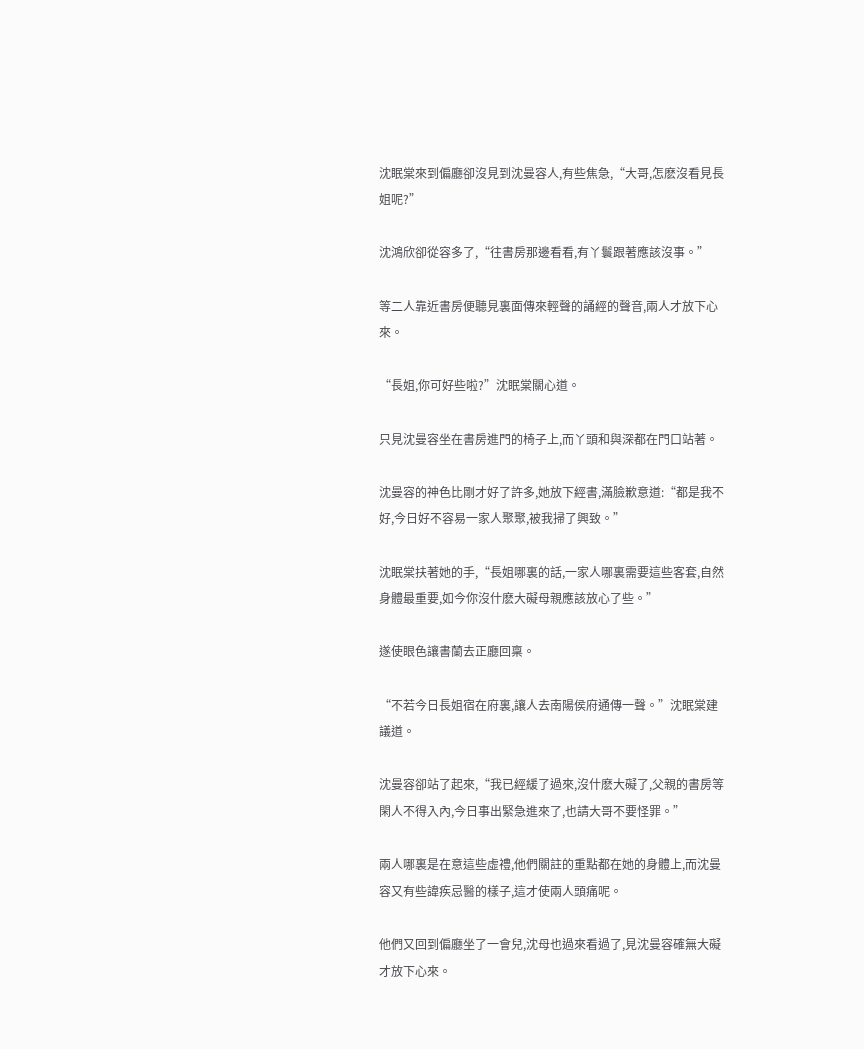沈眠棠來到偏廳卻沒見到沈曼容人,有些焦急,“大哥,怎麽沒看見長姐呢?”

沈鴻欣卻從容多了,“往書房那邊看看,有丫鬟跟著應該沒事。”

等二人靠近書房便聽見裏面傳來輕聲的誦經的聲音,兩人才放下心來。

“長姐,你可好些啦?”沈眠棠關心道。

只見沈曼容坐在書房進門的椅子上,而丫頭和與深都在門口站著。

沈曼容的神色比剛才好了許多,她放下經書,滿臉歉意道:“都是我不好,今日好不容易一家人聚聚,被我掃了興致。”

沈眠棠扶著她的手,“長姐哪裏的話,一家人哪裏需要這些客套,自然身體最重要,如今你沒什麽大礙母親應該放心了些。”

遂使眼色讓書蘭去正廳回稟。

“不若今日長姐宿在府裏,讓人去南陽侯府通傳一聲。”沈眠棠建議道。

沈曼容卻站了起來,“我已經緩了過來,沒什麽大礙了,父親的書房等閑人不得入內,今日事出緊急進來了,也請大哥不要怪罪。”

兩人哪裏是在意這些虛禮,他們關註的重點都在她的身體上,而沈曼容又有些諱疾忌醫的樣子,這才使兩人頭痛呢。

他們又回到偏廳坐了一會兒,沈母也過來看過了,見沈曼容確無大礙才放下心來。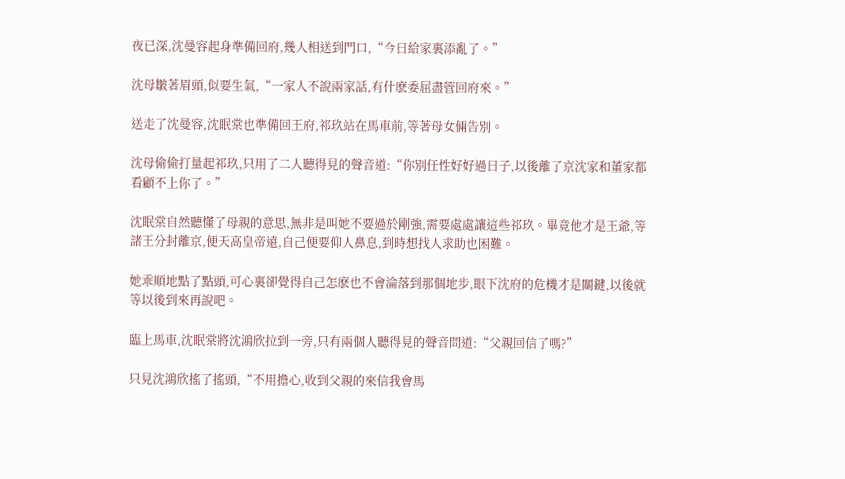夜已深,沈曼容起身準備回府,幾人相送到門口,“今日給家裏添亂了。”

沈母皺著眉頭,似要生氣,“一家人不說兩家話,有什麽委屈盡管回府來。”

送走了沈曼容,沈眠棠也準備回王府,祁玖站在馬車前,等著母女倆告別。

沈母偷偷打量起祁玖,只用了二人聽得見的聲音道:“你別任性好好過日子,以後離了京沈家和董家都看顧不上你了。”

沈眠棠自然聽懂了母親的意思,無非是叫她不要過於剛強,需要處處讓這些祁玖。畢竟他才是王爺,等諸王分封離京,便天高皇帝遠,自己便要仰人鼻息,到時想找人求助也困難。

她乖順地點了點頭,可心裏卻覺得自己怎麽也不會淪落到那個地步,眼下沈府的危機才是關鍵,以後就等以後到來再說吧。

臨上馬車,沈眠棠將沈鴻欣拉到一旁,只有兩個人聽得見的聲音問道:“父親回信了嗎?”

只見沈鴻欣搖了搖頭,“不用擔心,收到父親的來信我會馬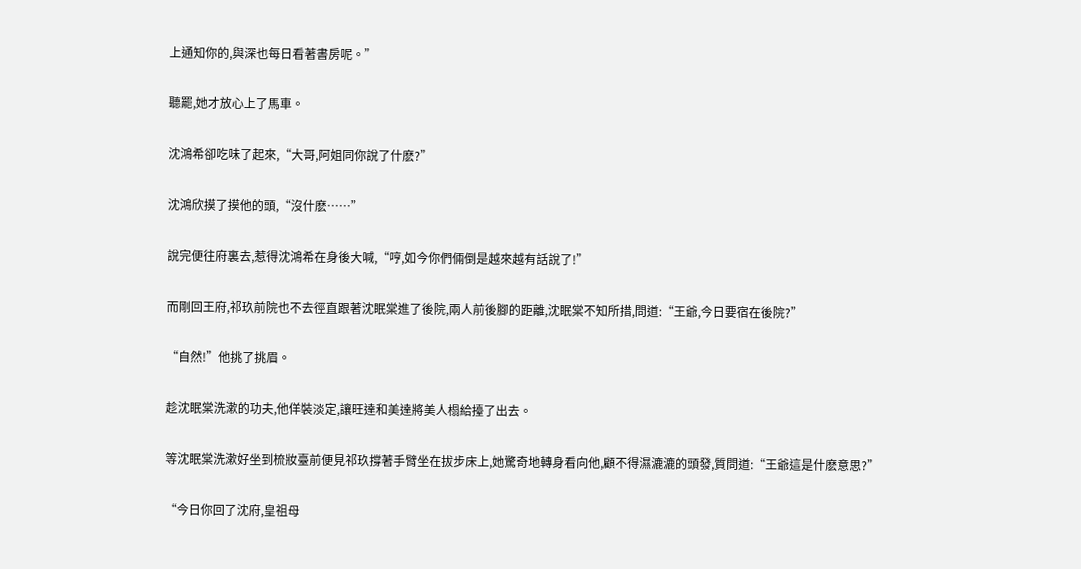上通知你的,與深也每日看著書房呢。”

聽罷,她才放心上了馬車。

沈鴻希卻吃味了起來,“大哥,阿姐同你說了什麽?”

沈鴻欣摸了摸他的頭,“沒什麽……”

說完便往府裏去,惹得沈鴻希在身後大喊,“哼,如今你們倆倒是越來越有話說了!”

而剛回王府,祁玖前院也不去徑直跟著沈眠棠進了後院,兩人前後腳的距離,沈眠棠不知所措,問道:“王爺,今日要宿在後院?”

“自然!”他挑了挑眉。

趁沈眠棠洗漱的功夫,他佯裝淡定,讓旺達和美達將美人榻給擡了出去。

等沈眠棠洗漱好坐到梳妝臺前便見祁玖撐著手臂坐在拔步床上,她驚奇地轉身看向他,顧不得濕漉漉的頭發,質問道:“王爺這是什麽意思?”

“今日你回了沈府,皇祖母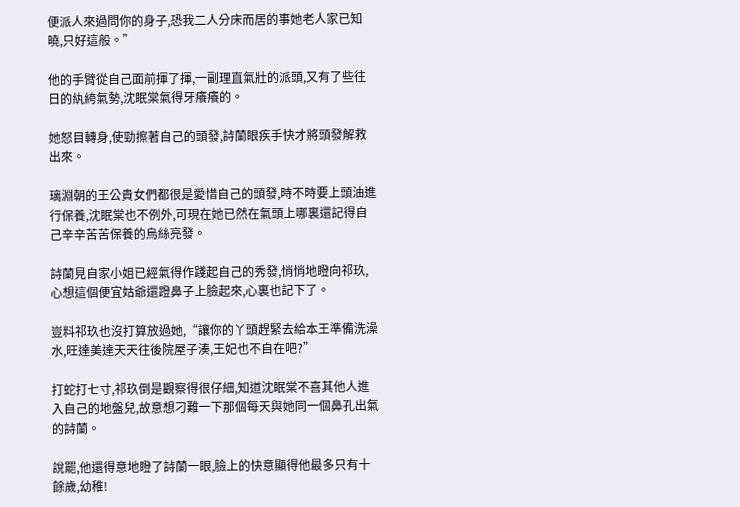便派人來過問你的身子,恐我二人分床而居的事她老人家已知曉,只好這般。”

他的手臂從自己面前揮了揮,一副理直氣壯的派頭,又有了些往日的紈絝氣勢,沈眠棠氣得牙癢癢的。

她怒目轉身,使勁擦著自己的頭發,詩蘭眼疾手快才將頭發解救出來。

璃淵朝的王公貴女們都很是愛惜自己的頭發,時不時要上頭油進行保養,沈眠棠也不例外,可現在她已然在氣頭上哪裏還記得自己辛辛苦苦保養的烏絲亮發。

詩蘭見自家小姐已經氣得作踐起自己的秀發,悄悄地瞪向祁玖,心想這個便宜姑爺還蹬鼻子上臉起來,心裏也記下了。

豈料祁玖也沒打算放過她,“讓你的丫頭趕緊去給本王準備洗澡水,旺達美達天天往後院屋子湊,王妃也不自在吧?”

打蛇打七寸,祁玖倒是觀察得很仔細,知道沈眠棠不喜其他人進入自己的地盤兒,故意想刁難一下那個每天與她同一個鼻孔出氣的詩蘭。

說罷,他還得意地瞪了詩蘭一眼,臉上的快意顯得他最多只有十餘歲,幼稚!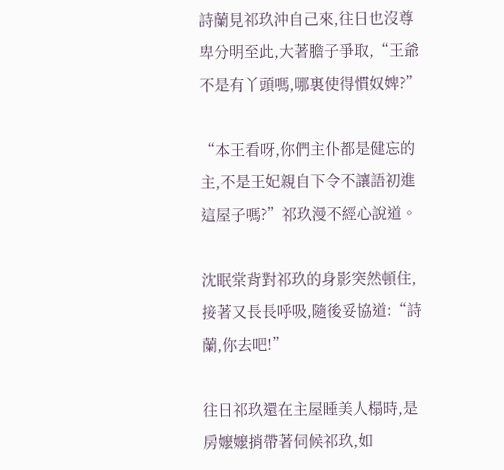詩蘭見祁玖沖自己來,往日也沒尊卑分明至此,大著膽子爭取,“王爺不是有丫頭嗎,哪裏使得慣奴婢?”

“本王看呀,你們主仆都是健忘的主,不是王妃親自下令不讓語初進這屋子嗎?”祁玖漫不經心說道。

沈眠棠背對祁玖的身影突然頓住,接著又長長呼吸,隨後妥協道:“詩蘭,你去吧!”

往日祁玖還在主屋睡美人榻時,是房嬤嬤捎帶著伺候祁玖,如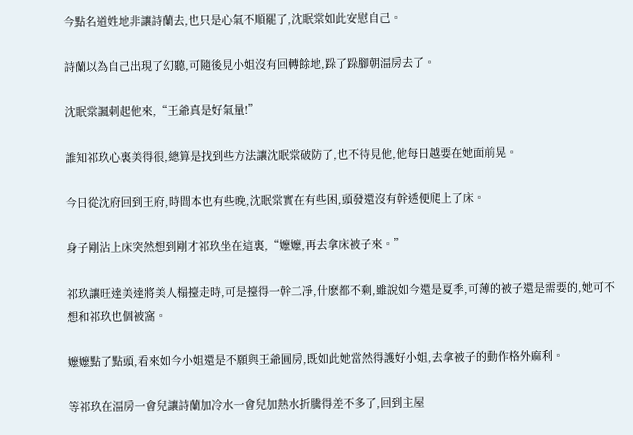今點名道姓地非讓詩蘭去,也只是心氣不順罷了,沈眠棠如此安慰自己。

詩蘭以為自己出現了幻聽,可隨後見小姐沒有回轉餘地,跺了跺腳朝湢房去了。

沈眠棠諷刺起他來,“王爺真是好氣量!”

誰知祁玖心裏美得很,總算是找到些方法讓沈眠棠破防了,也不待見他,他每日越要在她面前晃。

今日從沈府回到王府,時間本也有些晚,沈眠棠實在有些困,頭發還沒有幹透便爬上了床。

身子剛沾上床突然想到剛才祁玖坐在這裏,“嬤嬤,再去拿床被子來。”

祁玖讓旺達美達將美人榻擡走時,可是擡得一幹二凈,什麽都不剩,雖說如今還是夏季,可薄的被子還是需要的,她可不想和祁玖也個被窩。

嬤嬤點了點頭,看來如今小姐還是不願與王爺圓房,既如此她當然得護好小姐,去拿被子的動作格外麻利。

等祁玖在湢房一會兒讓詩蘭加冷水一會兒加熱水折騰得差不多了,回到主屋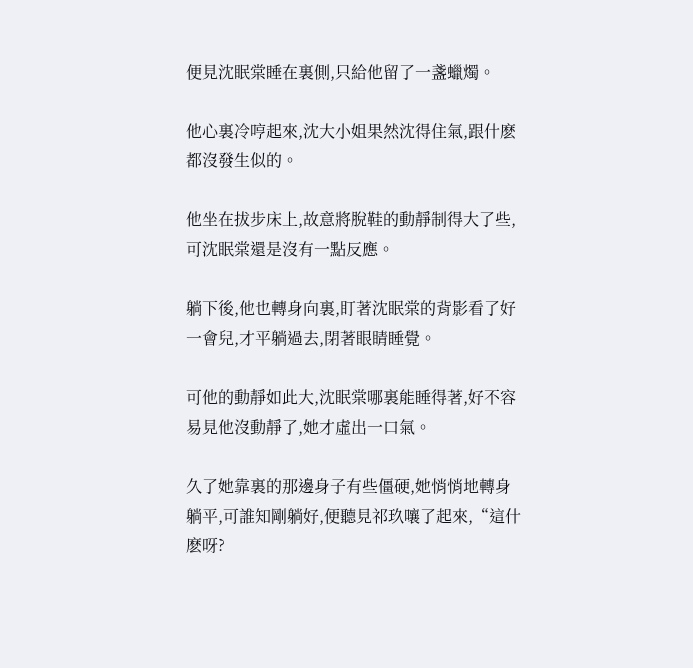便見沈眠棠睡在裏側,只給他留了一盞蠟燭。

他心裏冷哼起來,沈大小姐果然沈得住氣,跟什麽都沒發生似的。

他坐在拔步床上,故意將脫鞋的動靜制得大了些,可沈眠棠還是沒有一點反應。

躺下後,他也轉身向裏,盯著沈眠棠的背影看了好一會兒,才平躺過去,閉著眼睛睡覺。

可他的動靜如此大,沈眠棠哪裏能睡得著,好不容易見他沒動靜了,她才虛出一口氣。

久了她靠裏的那邊身子有些僵硬,她悄悄地轉身躺平,可誰知剛躺好,便聽見祁玖嚷了起來,“這什麽呀?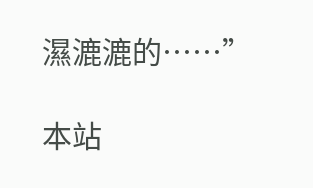濕漉漉的……”

本站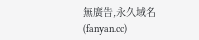無廣告,永久域名(fanyan.cc)